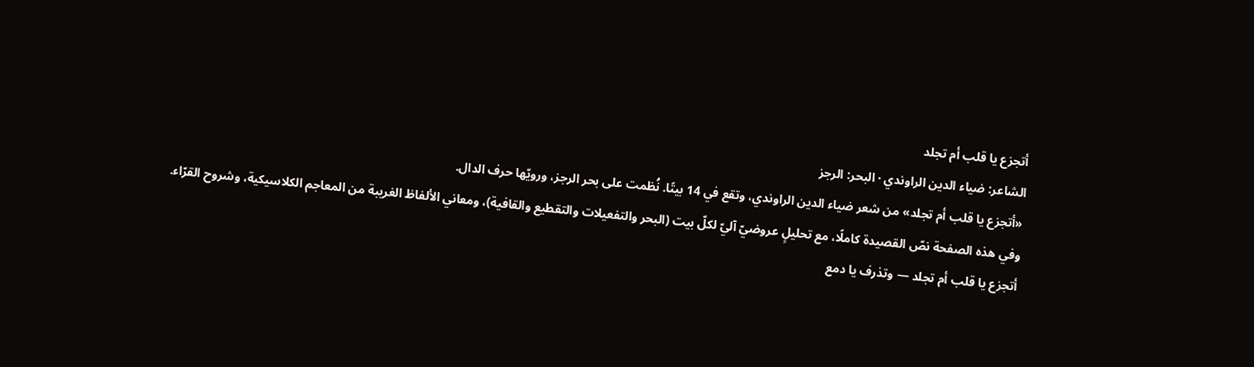أتجزع يا قلب أم تجلد
الشاعر: ضياء الدين الراوندي · البحر: الرجز
«أتجزع يا قلب أم تجلد» من شعر ضياء الدين الراوندي، وتقع في 14 بيتًا. نُظمت على بحر الرجز، ورويّها حرف الدال.
وفي هذه الصفحة نصّ القصيدة كاملًا، مع تحليلٍ عروضيّ آليّ لكلّ بيت (البحر والتفعيلات والتقطيع والقافية)، ومعاني الألفاظ الغريبة من المعاجم الكلاسيكية، وشروح القرّاء.
أتجزع يا قلب أم تجلد — وتذرف يا دمع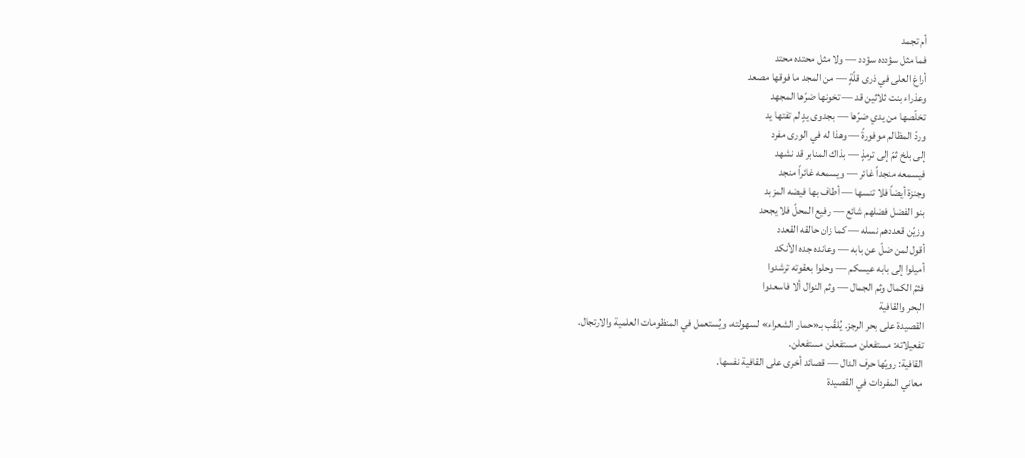أم تجمد
فما مثل سؤدده سؤدد — ولا مثل محتده محتد
أراغ العلى في ذرى قلّةٍ — من المجد ما فوقها مصعد
وعذراء بنت ثلاثين قد — تخونها ضرّها المجهد
تخلّصها من يدي ضرّها — بجدوى يدٍ لم تفتها يد
وردّ المظالم موفورةً — وهذا له في الورى مفرد
إلى بلخ ثمّ إلى ترمذٍ — بذاك المنابر قد نشهد
فيسمعه منجداً غائر — ويسمعه غائراً منجد
وجنزة أيضاً فلا تنسها — أطاف بها فيضه المزبد
بنو الفضل فضلهم شائع — رفيع المحلّ فلا يجحد
وزيّن قعددهم نسله — كما زان حالقه القعدد
أقول لمن ضلّ عن بابه — وعانده جده الأنكد
أميلوا إلى بابه عيسكم — وحلوا بعقوته ترشدوا
فثمّ الكمال وثم الجمال — وثم النوال ألا فاسعدوا
البحر والقافية
القصيدة على بحر الرجز. يُلقّب بـ«حمار الشعراء» لسهولته، ويُستعمل في المنظومات العلمية والارتجال.
تفعيلاته: مستفعلن مستفعلن مستفعلن.
القافية: رويّها حرف الدال — قصائد أخرى على القافية نفسها.
معاني المفردات في القصيدة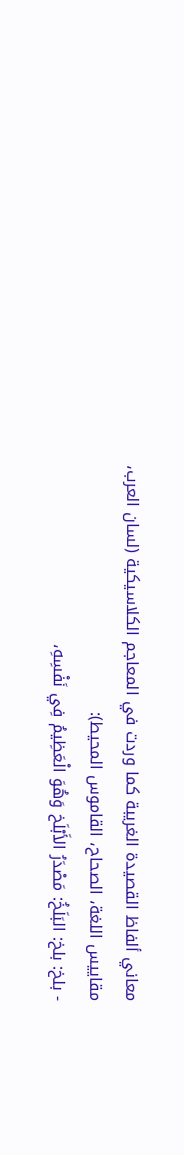معاني ألفاظ القصيدة الغريبة كما وردت في المعاجم الكلاسيكية (لسان العرب، مقاييس اللغة، الصحاح، القاموس المحيط):
- بلخ: بلخ: البَلَخُ: مَصْدَرُ الأَبْلَخ وَهُوَ الْعَظِيمُ فِي نَفْسِهِ،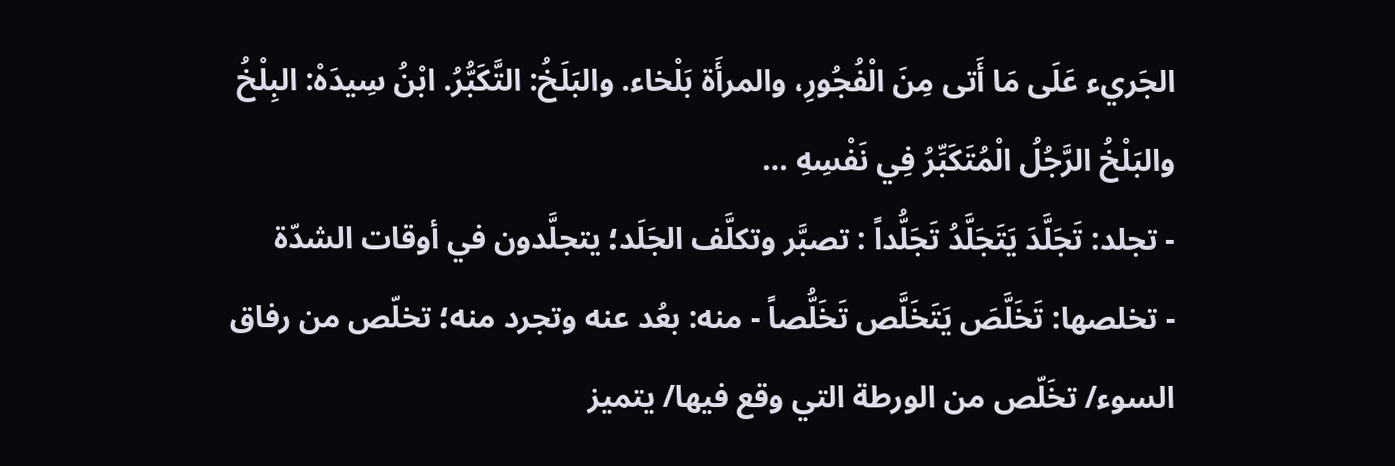الجَريء عَلَى مَا أَتى مِنَ الْفُجُورِ، والمرأَة بَلْخاء. والبَلَخُ: التَّكَبُّرُ. ابْنُ سِيدَهْ: البِلْخُ والبَلْخُ الرَّجُلُ الْمُتَكَبِّرُ فِي نَفْسِهِ …
- تجلد: تَجَلَّدَ يَتَجَلَّدُ تَجَلُّداً : تصبَّر وتكلَّف الجَلَد؛ يتجلَّدون في أوقات الشدّة
- تخلصها: تَخَلَّصَ يَتَخَلَّص تَخَلُّصاً - منه: بعُد عنه وتجرد منه؛ تخلّص من رفاق السوء/ تخَلّص من الورطة التي وقع فيها/ يتميز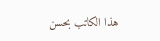هذا الكاتب بحسن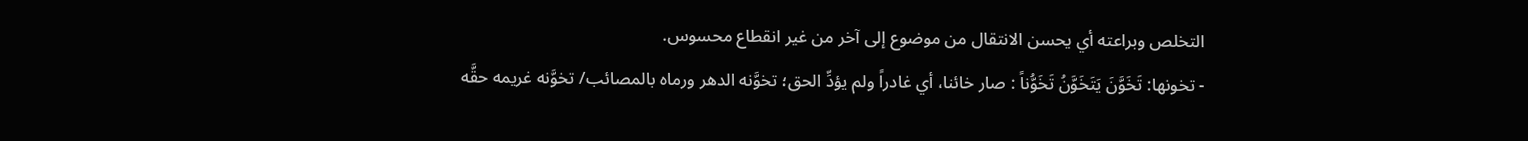التخلص وبراعته أي يحسن الانتقال من موضوع إلى آخر من غير انقطاع محسوس.
- تخونها: تَخَوَّنَ يَتَخَوَّنُ تَخَوُّناً : صار خائنا، أي غادراً ولم يؤدِّ الحق؛ تخوَّنه الدهر ورماه بالمصائب/ تخوَّنه غريمه حقَّه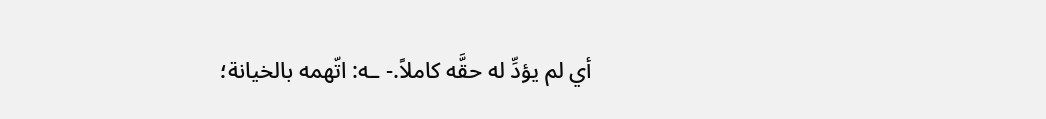أي لم يؤدِّ له حقَّه كاملاً.- ـه: اتّهمه بالخيانة؛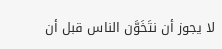لا يجوز أن نتَخَوَّن الناس قبل أن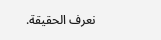نعرف الحقيقة.